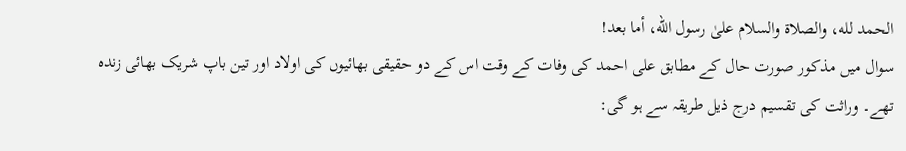الحمد لله، والصلاة والسلام علىٰ رسول الله، أما بعد!
سوال میں مذکور صورت حال کے مطابق علی احمد کی وفات کے وقت اس کے دو حقیقی بھائیوں کی اولاد اور تین باپ شریک بھائی زندہ تھے۔ وراثت کی تقسیم درج ذیل طریقہ سے ہو گی: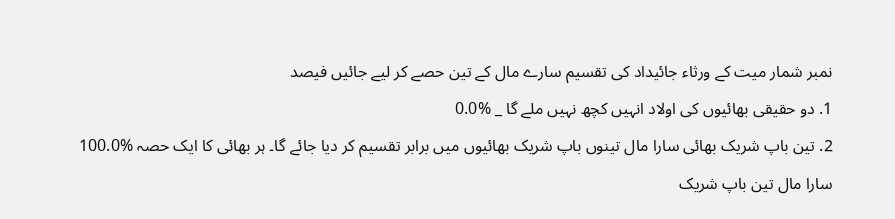نمبر شمار میت کے ورثاء جائیداد کی تقسیم سارے مال کے تین حصے کر لیے جائیں فیصد
1. دو حقیقی بھائیوں کی اولاد انہیں کچھ نہیں ملے گا _ %0.0
2. تین باپ شریک بھائی سارا مال تینوں باپ شریک بھائیوں میں برابر تقسیم کر دیا جائے گا۔ ہر بھائی کا ایک حصہ %100.0
سارا مال تین باپ شریک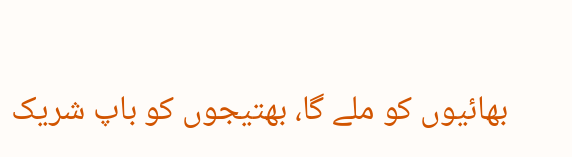بھائیوں کو ملے گا، بھتیجوں کو باپ شریک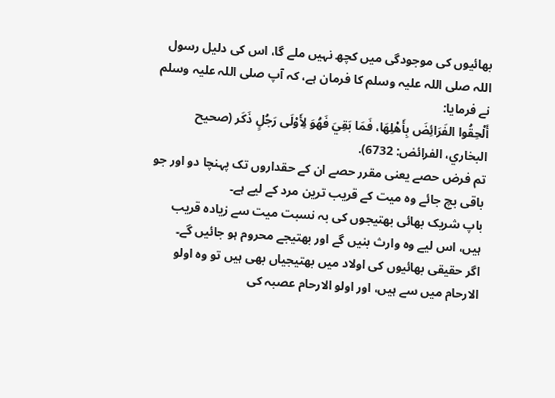بھائیوں کی موجودگی میں کچھ نہیں ملے گا، اس کی دلیل رسول اللہ صلی اللہ علیہ وسلم کا فرمان ہے، کہ آپ صلی اللہ علیہ وسلم نے فرمایا:
أَلْحِقُوا الفَرَائِضَ بِأَهْلِهَا، فَمَا بَقِيَ فَهُوَ لِأَوْلَى رَجُلٍ ذَكَر (صحيح البخاري، الفرائض: 6732).
تم فرض حصے یعنی مقرر حصے ان کے حقداروں تک پہنچا دو اور جو باقی بچ جائے وہ میت کے قریب ترین مرد کے لیے ہے۔
باپ شریک بھائی بھتیجوں کی بہ نسبت میت سے زیادہ قریب ہیں، اس لیے وہ وارث بنیں گے اور بھتیجے محروم ہو جائیں گے۔
اگر حقیقی بھائیوں کی اولاد میں بھتیجیاں بھی ہیں تو وہ اولو الارحام میں سے ہیں، اور اولو الارحام عصبہ کی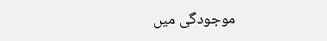موجودگی میں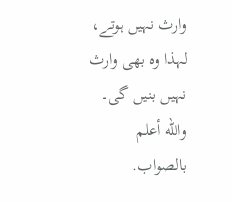وارث نہیں ہوتے، لہذا وہ بھی وارث نہیں بنیں گی۔
والله أعلم بالصواب.